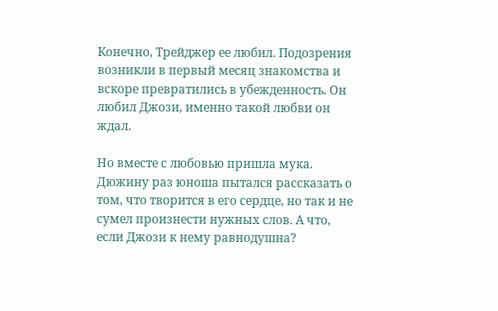Конечно, Трейджер ее любил. Подозрения возникли в первый месяц знакомства и вскоре превратились в убежденность. Он любил Джози, именно такой любви он ждал.

Но вместе с любовью пришла мука. Дюжину раз юноша пытался рассказать о том, что творится в его сердце, но так и не сумел произнести нужных слов. А что, если Джози к нему равнодушна?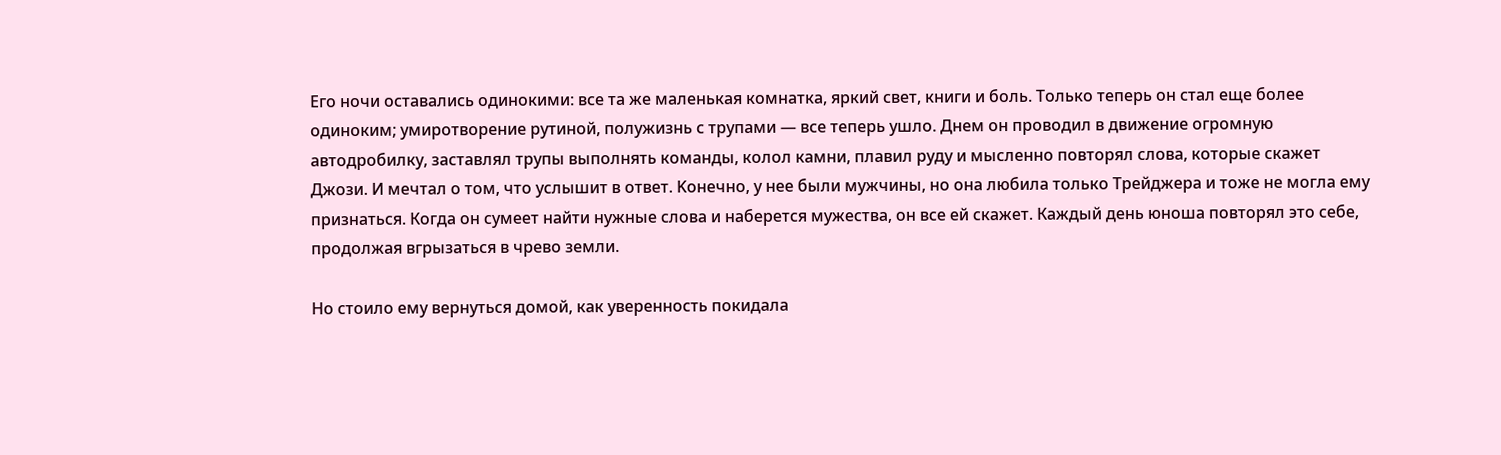Его ночи оставались одинокими: все та же маленькая комнатка, яркий свет, книги и боль. Только теперь он стал еще более одиноким; умиротворение рутиной, полужизнь с трупами — все теперь ушло. Днем он проводил в движение огромную автодробилку, заставлял трупы выполнять команды, колол камни, плавил руду и мысленно повторял слова, которые скажет Джози. И мечтал о том, что услышит в ответ. Koнечно, у нее были мужчины, но она любила только Трейджера и тоже не могла ему признаться. Когда он сумеет найти нужные слова и наберется мужества, он все ей скажет. Каждый день юноша повторял это себе, продолжая вгрызаться в чрево земли.

Но стоило ему вернуться домой, как уверенность покидала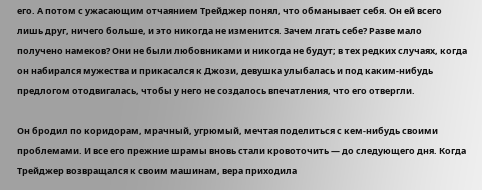его. А потом с ужасающим отчаянием Трейджер понял, что обманывает себя. Он ей всего лишь друг, ничего больше, и это никогда не изменится. Зачем лгать себе? Разве мало получено намеков? Они не были любовниками и никогда не будут; в тех редких случаях, когда он набирался мужества и прикасался к Джози, девушка улыбалась и под каким-нибудь предлогом отодвигалась, чтобы у него не создалось впечатления, что его отвергли.

Он бродил по коридорам, мрачный, угрюмый, мечтая поделиться с кем-нибудь своими проблемами. И все его прежние шрамы вновь стали кровоточить — до следующего дня. Когда Трейджер возвращался к своим машинам, вера приходила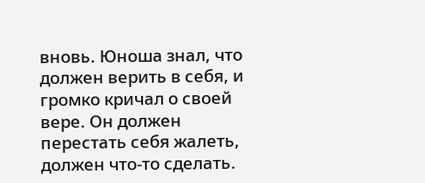вновь. Юноша знал, что должен верить в себя, и громко кричал о своей вере. Он должен перестать себя жалеть, должен что-то сделать.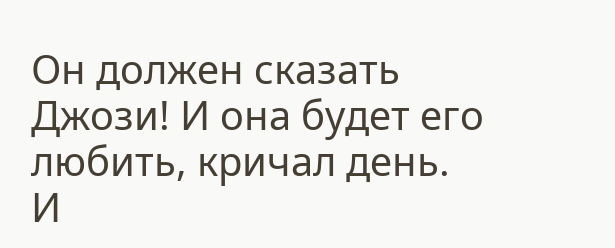Он должен сказать Джози! И она будет его любить, кричал день. И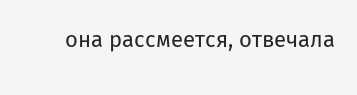она рассмеется, отвечала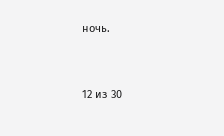ночь.



12 из 30